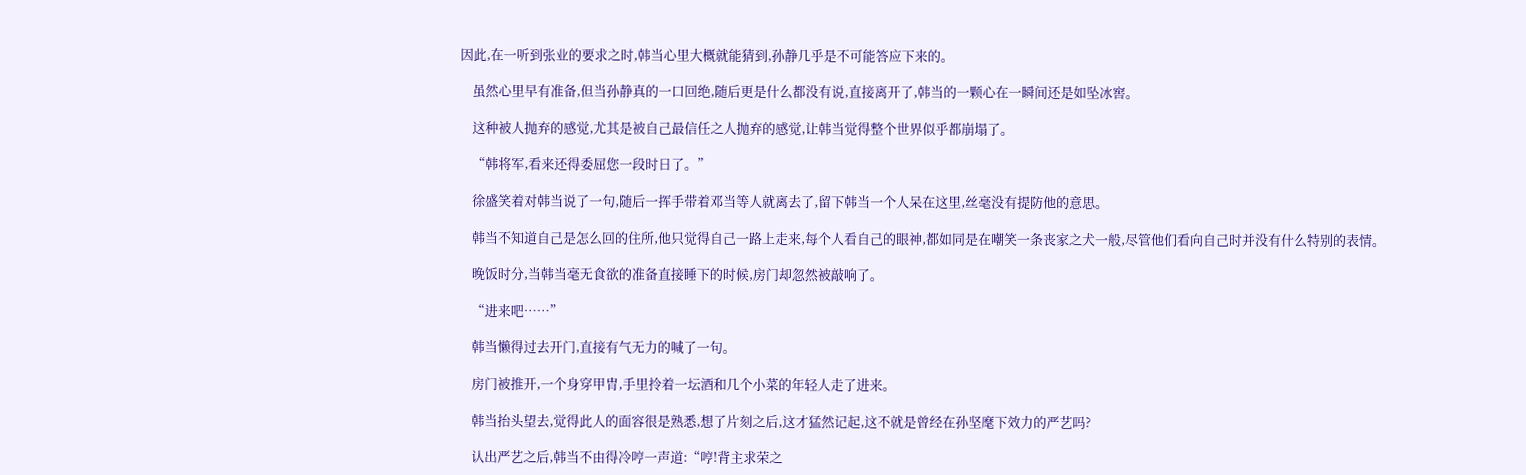因此,在一听到张业的要求之时,韩当心里大概就能猜到,孙静几乎是不可能答应下来的。

    虽然心里早有准备,但当孙静真的一口回绝,随后更是什么都没有说,直接离开了,韩当的一颗心在一瞬间还是如坠冰窖。

    这种被人抛弃的感觉,尤其是被自己最信任之人抛弃的感觉,让韩当觉得整个世界似乎都崩塌了。

    “韩将军,看来还得委屈您一段时日了。”

    徐盛笑着对韩当说了一句,随后一挥手带着邓当等人就离去了,留下韩当一个人呆在这里,丝毫没有提防他的意思。

    韩当不知道自己是怎么回的住所,他只觉得自己一路上走来,每个人看自己的眼神,都如同是在嘲笑一条丧家之犬一般,尽管他们看向自己时并没有什么特别的表情。

    晚饭时分,当韩当毫无食欲的准备直接睡下的时候,房门却忽然被敲响了。

    “进来吧……”

    韩当懒得过去开门,直接有气无力的喊了一句。

    房门被推开,一个身穿甲胄,手里拎着一坛酒和几个小菜的年轻人走了进来。

    韩当抬头望去,觉得此人的面容很是熟悉,想了片刻之后,这才猛然记起,这不就是曾经在孙坚麾下效力的严艺吗?

    认出严艺之后,韩当不由得冷哼一声道:“哼!背主求荣之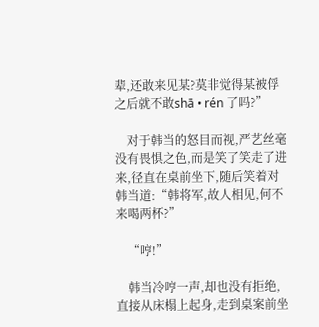辈,还敢来见某?莫非觉得某被俘之后就不敢shā • rén 了吗?”

    对于韩当的怒目而视,严艺丝毫没有畏惧之色,而是笑了笑走了进来,径直在桌前坐下,随后笑着对韩当道:“韩将军,故人相见,何不来喝两杯?”

    “哼!”

    韩当冷哼一声,却也没有拒绝,直接从床榻上起身,走到桌案前坐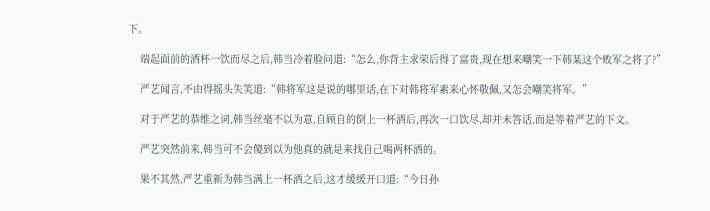下。

    端起面前的酒杯一饮而尽之后,韩当冷着脸问道:“怎么,你背主求荣后得了富贵,现在想来嘲笑一下韩某这个败军之将了?”

    严艺闻言,不由得摇头失笑道:“韩将军这是说的哪里话,在下对韩将军素来心怀敬佩,又怎会嘲笑将军。”

    对于严艺的恭维之词,韩当丝毫不以为意,自顾自的倒上一杯酒后,再次一口饮尽,却并未答话,而是等着严艺的下文。

    严艺突然前来,韩当可不会傻到以为他真的就是来找自己喝两杯酒的。

    果不其然,严艺重新为韩当满上一杯酒之后,这才缓缓开口道:“今日孙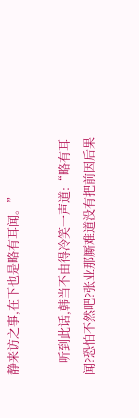静来访之事,在下也是略有耳闻。”

    听到此话,韩当不由得冷笑一声道:“略有耳闻?恐怕不然吧?张业那厮难道没有把前因后果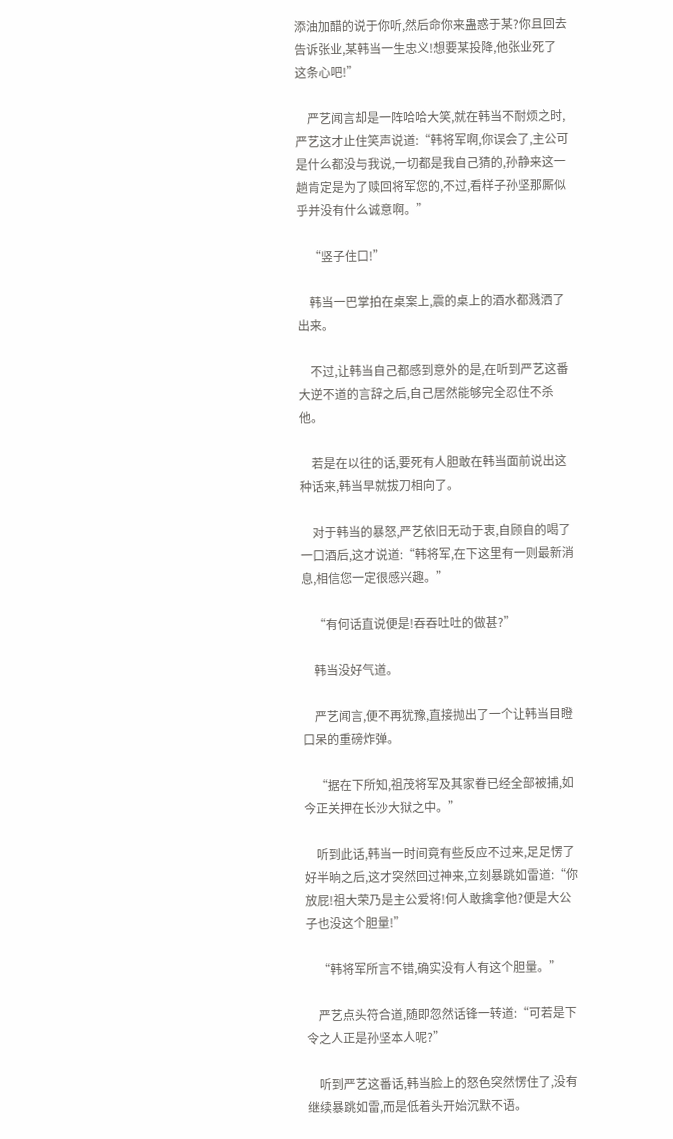添油加醋的说于你听,然后命你来蛊惑于某?你且回去告诉张业,某韩当一生忠义!想要某投降,他张业死了这条心吧!”

    严艺闻言却是一阵哈哈大笑,就在韩当不耐烦之时,严艺这才止住笑声说道:“韩将军啊,你误会了,主公可是什么都没与我说,一切都是我自己猜的,孙静来这一趟肯定是为了赎回将军您的,不过,看样子孙坚那厮似乎并没有什么诚意啊。”

    “竖子住口!”

    韩当一巴掌拍在桌案上,震的桌上的酒水都溅洒了出来。

    不过,让韩当自己都感到意外的是,在听到严艺这番大逆不道的言辞之后,自己居然能够完全忍住不杀他。

    若是在以往的话,要死有人胆敢在韩当面前说出这种话来,韩当早就拔刀相向了。

    对于韩当的暴怒,严艺依旧无动于衷,自顾自的喝了一口酒后,这才说道:“韩将军,在下这里有一则最新消息,相信您一定很感兴趣。”

    “有何话直说便是!吞吞吐吐的做甚?”

    韩当没好气道。

    严艺闻言,便不再犹豫,直接抛出了一个让韩当目瞪口呆的重磅炸弹。

    “据在下所知,祖茂将军及其家眷已经全部被捕,如今正关押在长沙大狱之中。”

    听到此话,韩当一时间竟有些反应不过来,足足愣了好半晌之后,这才突然回过神来,立刻暴跳如雷道:“你放屁!祖大荣乃是主公爱将!何人敢擒拿他?便是大公子也没这个胆量!”

    “韩将军所言不错,确实没有人有这个胆量。”

    严艺点头符合道,随即忽然话锋一转道:“可若是下令之人正是孙坚本人呢?”

    听到严艺这番话,韩当脸上的怒色突然愣住了,没有继续暴跳如雷,而是低着头开始沉默不语。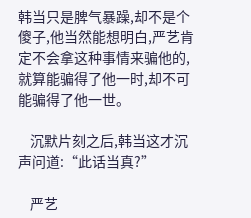韩当只是脾气暴躁,却不是个傻子,他当然能想明白,严艺肯定不会拿这种事情来骗他的,就算能骗得了他一时,却不可能骗得了他一世。

    沉默片刻之后,韩当这才沉声问道:“此话当真?”

    严艺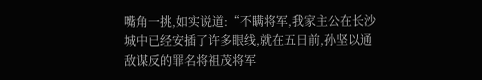嘴角一挑,如实说道:“不瞒将军,我家主公在长沙城中已经安插了许多眼线,就在五日前,孙坚以通敌谋反的罪名将祖茂将军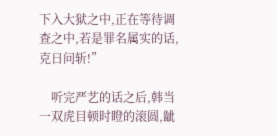下入大狱之中,正在等待调查之中,若是罪名属实的话,克日问斩!”

    听完严艺的话之后,韩当一双虎目顿时瞪的滚圆,龇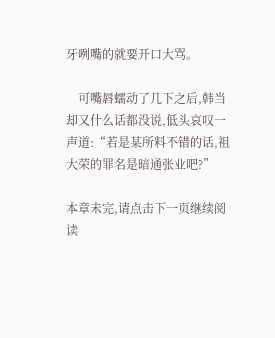牙咧嘴的就要开口大骂。

    可嘴唇蠕动了几下之后,韩当却又什么话都没说,低头哀叹一声道:“若是某所料不错的话,祖大荣的罪名是暗通张业吧?”

本章未完,请点击下一页继续阅读